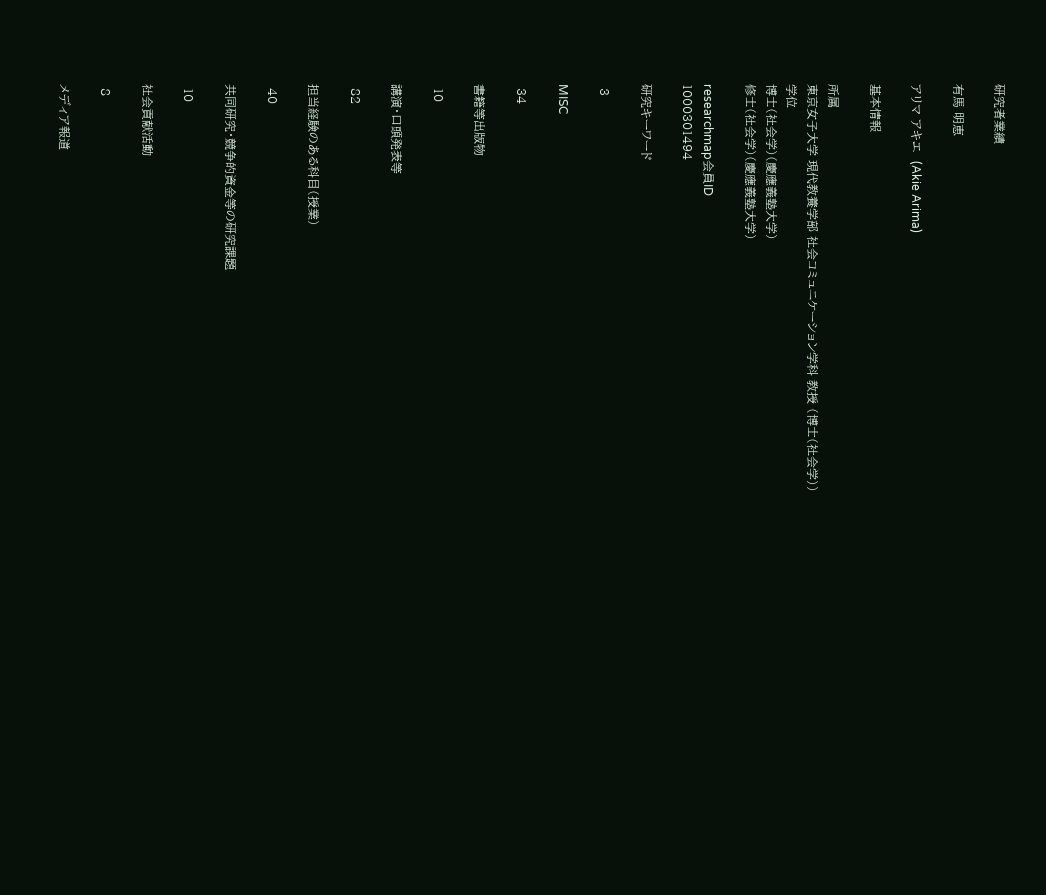研究者業績

有馬 明恵

アリマ アキエ  (Akie Arima)

基本情報

所属
東京女子大学 現代教養学部 社会コミュニケーション学科 教授 (博士(社会学))
学位
博士(社会学)(慶應義塾大学)
修士(社会学)(慶應義塾大学)

researchmap会員ID
1000301494

研究キーワード

 3

MISC

 34

書籍等出版物

 10

講演・口頭発表等

 82

担当経験のある科目(授業)

 40

共同研究・競争的資金等の研究課題

 10

社会貢献活動

 8

メディア報道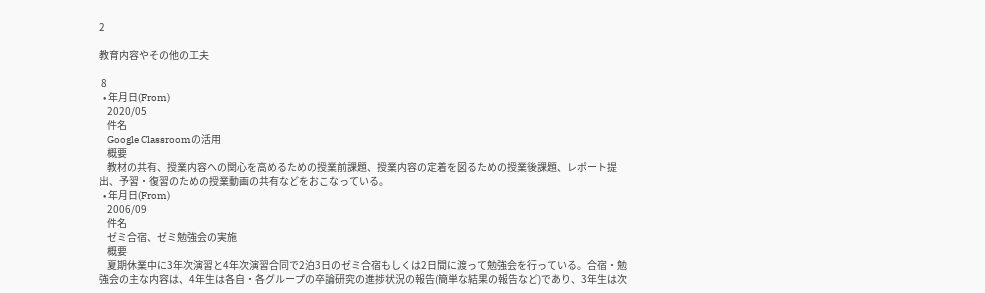2

教育内容やその他の工夫

 8
  • 年月日(From)
    2020/05
    件名
    Google Classroomの活用
    概要
    教材の共有、授業内容への関心を高めるための授業前課題、授業内容の定着を図るための授業後課題、レポート提出、予習・復習のための授業動画の共有などをおこなっている。
  • 年月日(From)
    2006/09
    件名
    ゼミ合宿、ゼミ勉強会の実施
    概要
    夏期休業中に3年次演習と4年次演習合同で2泊3日のゼミ合宿もしくは2日間に渡って勉強会を行っている。合宿・勉強会の主な内容は、4年生は各自・各グループの卒論研究の進捗状況の報告(簡単な結果の報告など)であり、3年生は次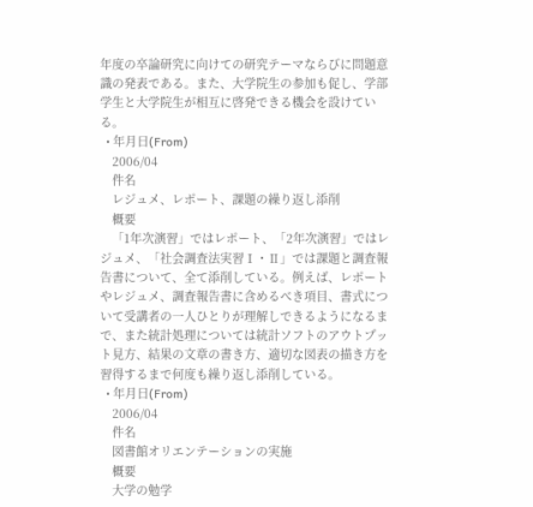年度の卒論研究に向けての研究テーマならびに問題意識の発表である。また、大学院生の参加も促し、学部学生と大学院生が相互に啓発できる機会を設けている。
  • 年月日(From)
    2006/04
    件名
    レジュメ、レポート、課題の繰り返し添削
    概要
    「1年次演習」ではレポート、「2年次演習」ではレジュメ、「社会調査法実習Ⅰ・Ⅱ」では課題と調査報告書について、全て添削している。例えば、レポートやレジュメ、調査報告書に含めるべき項目、書式について受講者の一人ひとりが理解しできるようになるまで、また統計処理については統計ソフトのアウトプット見方、結果の文章の書き方、適切な図表の描き方を習得するまで何度も繰り返し添削している。
  • 年月日(From)
    2006/04
    件名
    図書館オリエンテーションの実施
    概要
    大学の勉学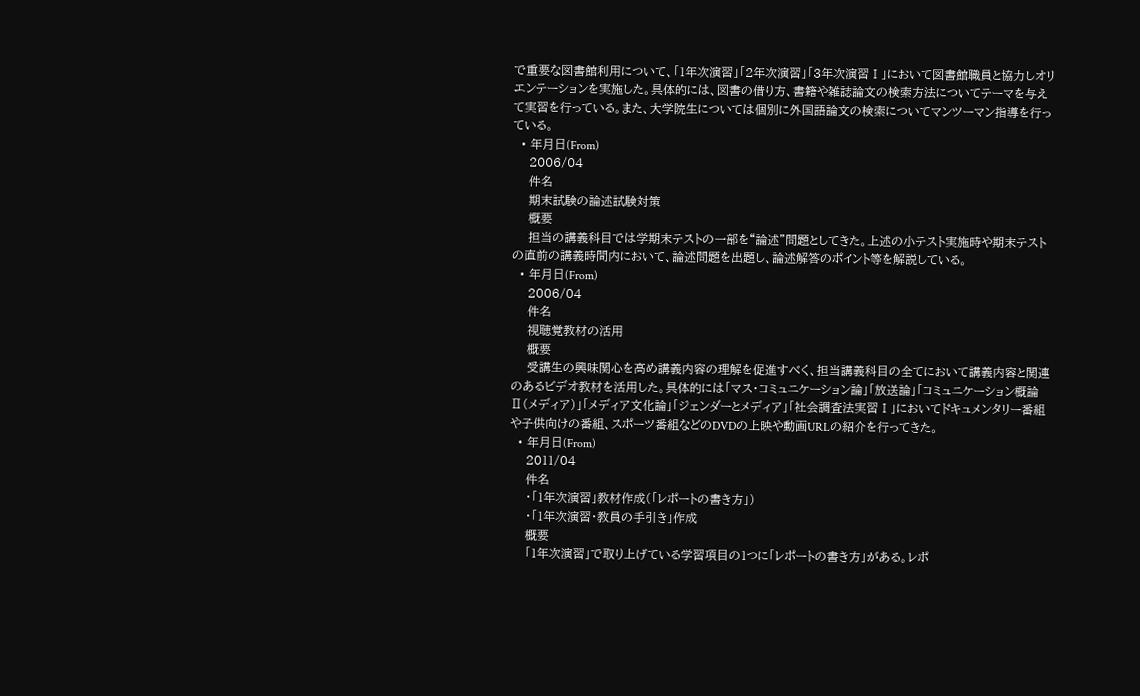で重要な図書館利用について、「1年次演習」「2年次演習」「3年次演習Ⅰ」において図書館職員と協力しオリエンテーションを実施した。具体的には、図書の借り方、書籍や雑誌論文の検索方法についてテーマを与えて実習を行っている。また、大学院生については個別に外国語論文の検索についてマンツーマン指導を行っている。
  • 年月日(From)
    2006/04
    件名
    期末試験の論述試験対策
    概要
    担当の講義科目では学期末テストの一部を“論述”問題としてきた。上述の小テスト実施時や期末テストの直前の講義時間内において、論述問題を出題し、論述解答のポイント等を解説している。
  • 年月日(From)
    2006/04
    件名
    視聴覚教材の活用
    概要
    受講生の興味関心を高め講義内容の理解を促進すべく、担当講義科目の全てにおいて講義内容と関連のあるビデオ教材を活用した。具体的には「マス・コミュニケーション論」「放送論」「コミュニケーション概論Ⅱ(メディア)」「メディア文化論」「ジェンダーとメディア」「社会調査法実習Ⅰ」においてドキュメンタリー番組や子供向けの番組、スポーツ番組などのDVDの上映や動画URLの紹介を行ってきた。
  • 年月日(From)
    2011/04
    件名
    ・「1年次演習」教材作成(「レポートの書き方」)
    ・「1年次演習・教員の手引き」作成
    概要
    「1年次演習」で取り上げている学習項目の1つに「レポートの書き方」がある。レポ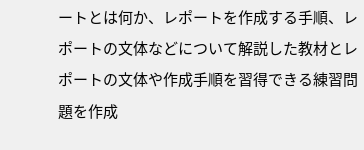ートとは何か、レポートを作成する手順、レポートの文体などについて解説した教材とレポートの文体や作成手順を習得できる練習問題を作成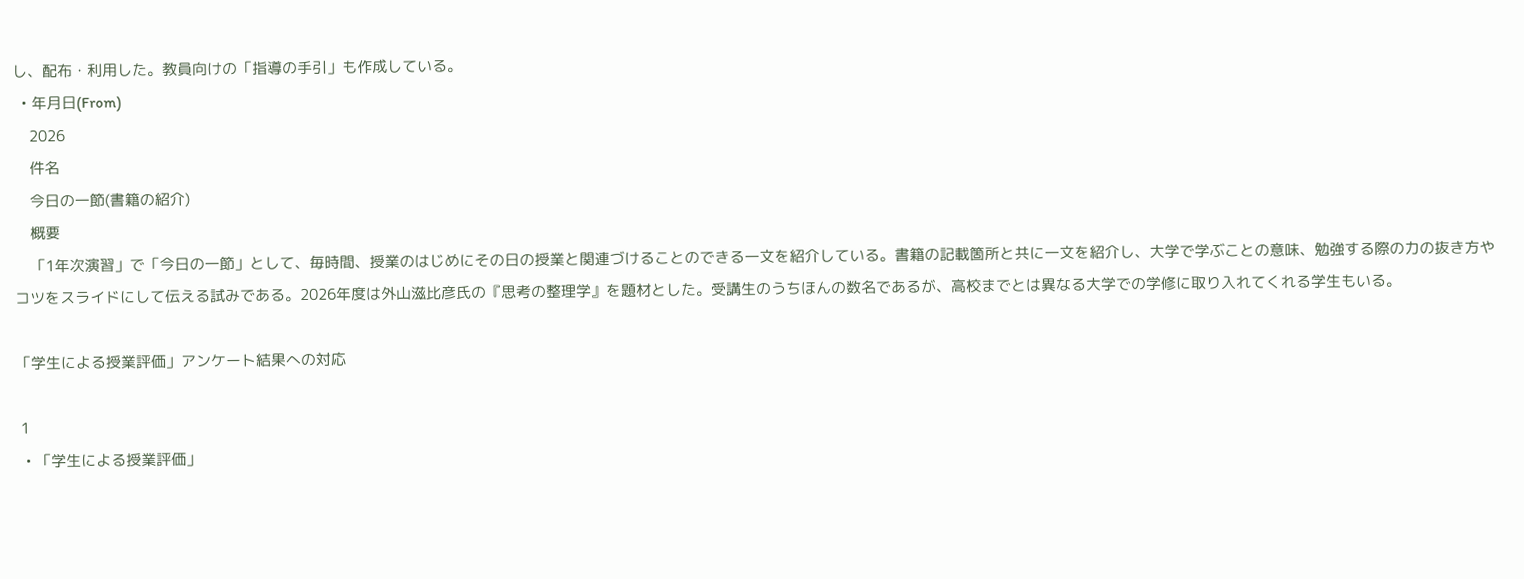し、配布・利用した。教員向けの「指導の手引」も作成している。
  • 年月日(From)
    2026
    件名
    今日の一節(書籍の紹介)
    概要
    「1年次演習」で「今日の一節」として、毎時間、授業のはじめにその日の授業と関連づけることのできる一文を紹介している。書籍の記載箇所と共に一文を紹介し、大学で学ぶことの意味、勉強する際の力の抜き方やコツをスライドにして伝える試みである。2026年度は外山滋比彦氏の『思考の整理学』を題材とした。受講生のうちほんの数名であるが、高校までとは異なる大学での学修に取り入れてくれる学生もいる。

「学生による授業評価」アンケート結果への対応

 1
  • 「学生による授業評価」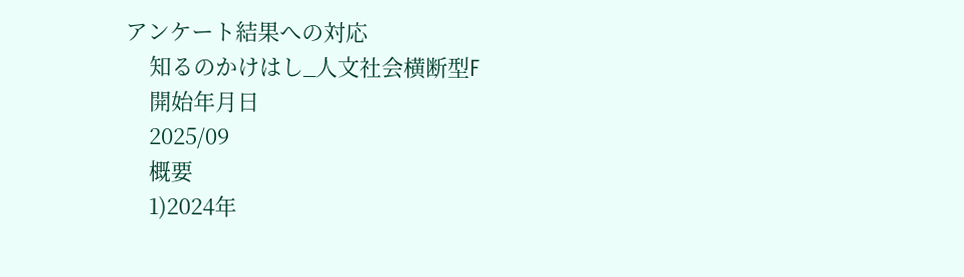アンケート結果への対応
    知るのかけはし_人文社会横断型F
    開始年月日
    2025/09
    概要
    1)2024年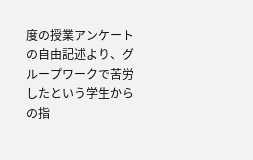度の授業アンケートの自由記述より、グループワークで苦労したという学生からの指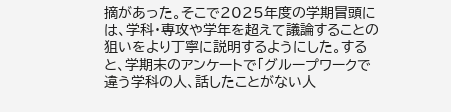摘があった。そこで2025年度の学期冒頭には、学科・専攻や学年を超えて議論することの狙いをより丁寧に説明するようにした。すると、学期末のアンケートで「グループワークで違う学科の人、話したことがない人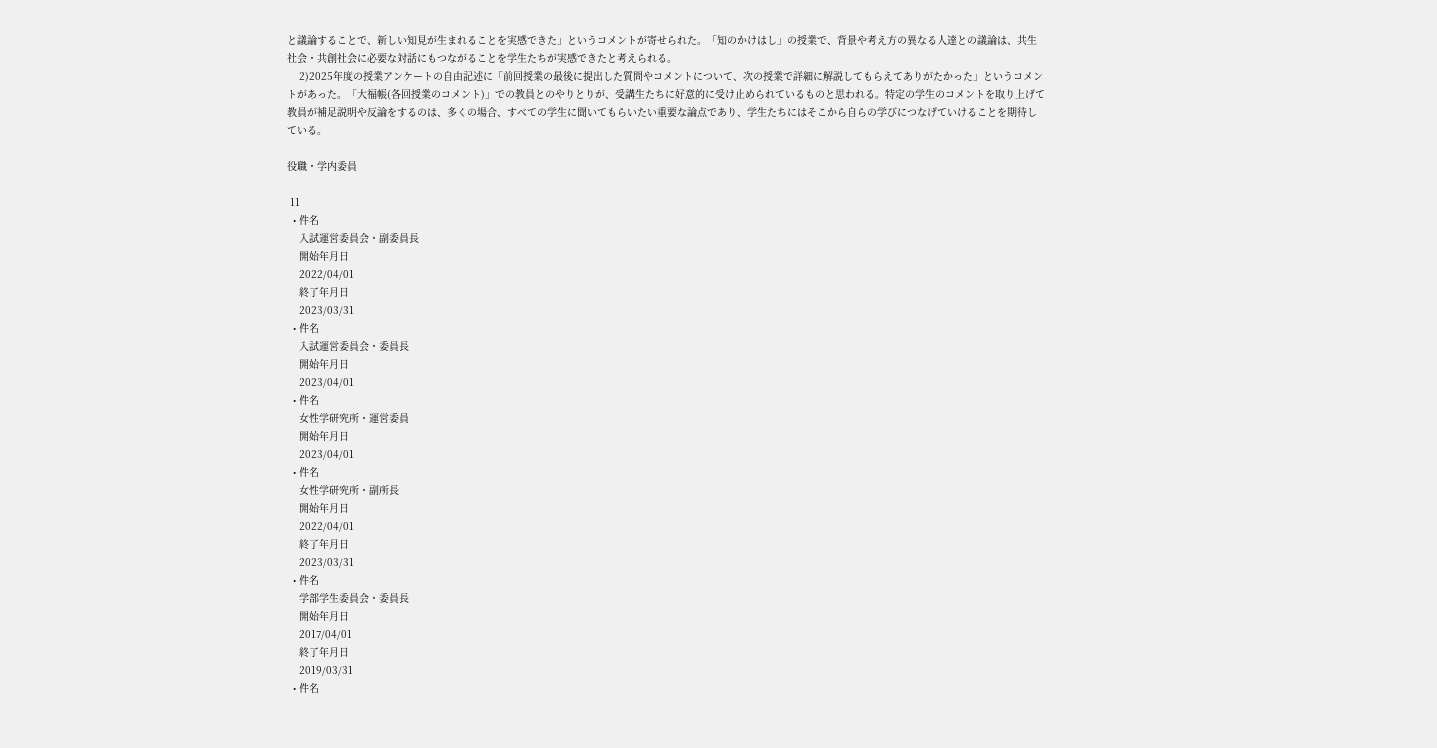と議論することで、新しい知見が生まれることを実感できた」というコメントが寄せられた。「知のかけはし」の授業で、背景や考え方の異なる人達との議論は、共生社会・共創社会に必要な対話にもつながることを学生たちが実感できたと考えられる。
    2)2025年度の授業アンケートの自由記述に「前回授業の最後に提出した質問やコメントについて、次の授業で詳細に解説してもらえてありがたかった」というコメントがあった。「大福帳(各回授業のコメント)」での教員とのやりとりが、受講生たちに好意的に受け止められているものと思われる。特定の学生のコメントを取り上げて教員が補足説明や反論をするのは、多くの場合、すべての学生に聞いてもらいたい重要な論点であり、学生たちにはそこから自らの学びにつなげていけることを期待している。

役職・学内委員

 11
  • 件名
    入試運営委員会・副委員長
    開始年月日
    2022/04/01
    終了年月日
    2023/03/31
  • 件名
    入試運営委員会・委員長
    開始年月日
    2023/04/01
  • 件名
    女性学研究所・運営委員
    開始年月日
    2023/04/01
  • 件名
    女性学研究所・副所長
    開始年月日
    2022/04/01
    終了年月日
    2023/03/31
  • 件名
    学部学生委員会・委員長
    開始年月日
    2017/04/01
    終了年月日
    2019/03/31
  • 件名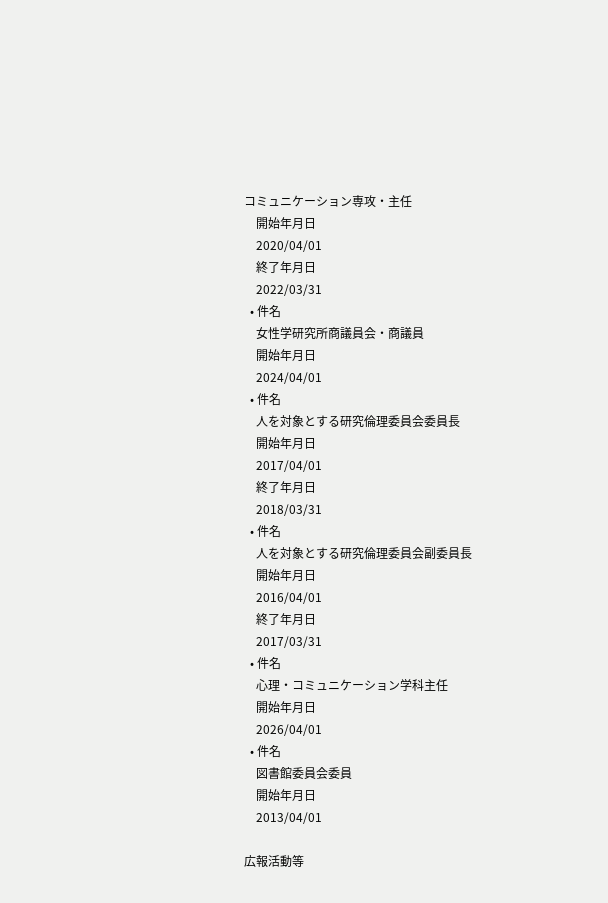コミュニケーション専攻・主任
    開始年月日
    2020/04/01
    終了年月日
    2022/03/31
  • 件名
    女性学研究所商議員会・商議員
    開始年月日
    2024/04/01
  • 件名
    人を対象とする研究倫理委員会委員長
    開始年月日
    2017/04/01
    終了年月日
    2018/03/31
  • 件名
    人を対象とする研究倫理委員会副委員長
    開始年月日
    2016/04/01
    終了年月日
    2017/03/31
  • 件名
    心理・コミュニケーション学科主任
    開始年月日
    2026/04/01
  • 件名
    図書館委員会委員
    開始年月日
    2013/04/01

広報活動等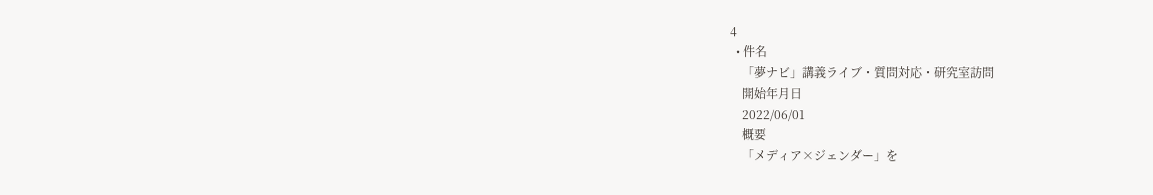4
  • 件名
    「夢ナビ」講義ライブ・質問対応・研究室訪問
    開始年月日
    2022/06/01
    概要
    「メディア×ジェンダー」を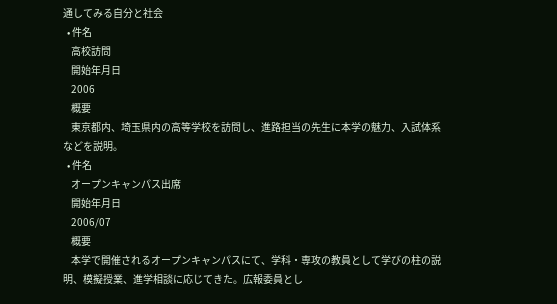通してみる自分と社会
  • 件名
    高校訪問
    開始年月日
    2006
    概要
    東京都内、埼玉県内の高等学校を訪問し、進路担当の先生に本学の魅力、入試体系などを説明。
  • 件名
    オープンキャンパス出席
    開始年月日
    2006/07
    概要
    本学で開催されるオープンキャンパスにて、学科・専攻の教員として学びの柱の説明、模擬授業、進学相談に応じてきた。広報委員とし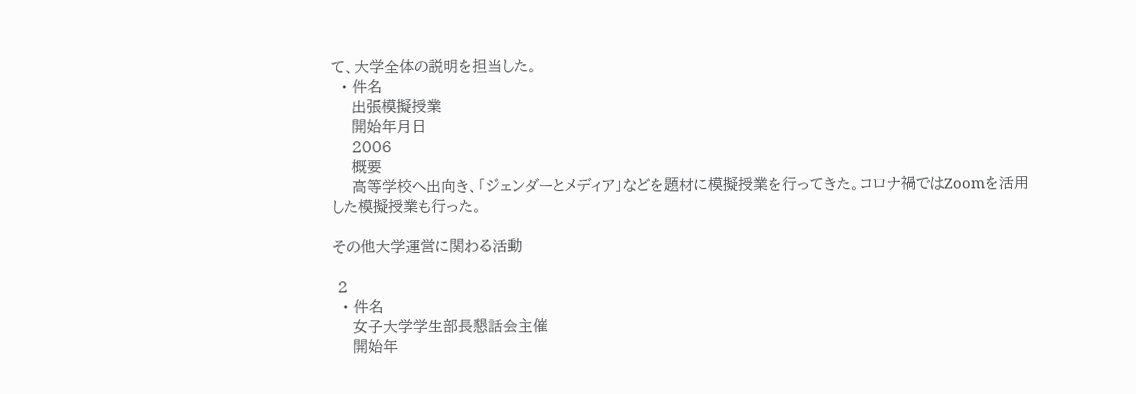て、大学全体の説明を担当した。
  • 件名
    出張模擬授業
    開始年月日
    2006
    概要
    高等学校へ出向き、「ジェンダーとメディア」などを題材に模擬授業を行ってきた。コロナ禍ではZoomを活用した模擬授業も行った。

その他大学運営に関わる活動

 2
  • 件名
    女子大学学生部長懇話会主催
    開始年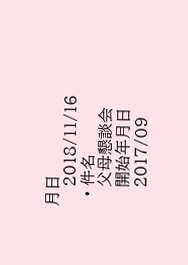月日
    2018/11/16
  • 件名
    父母懇談会
    開始年月日
    2017/09